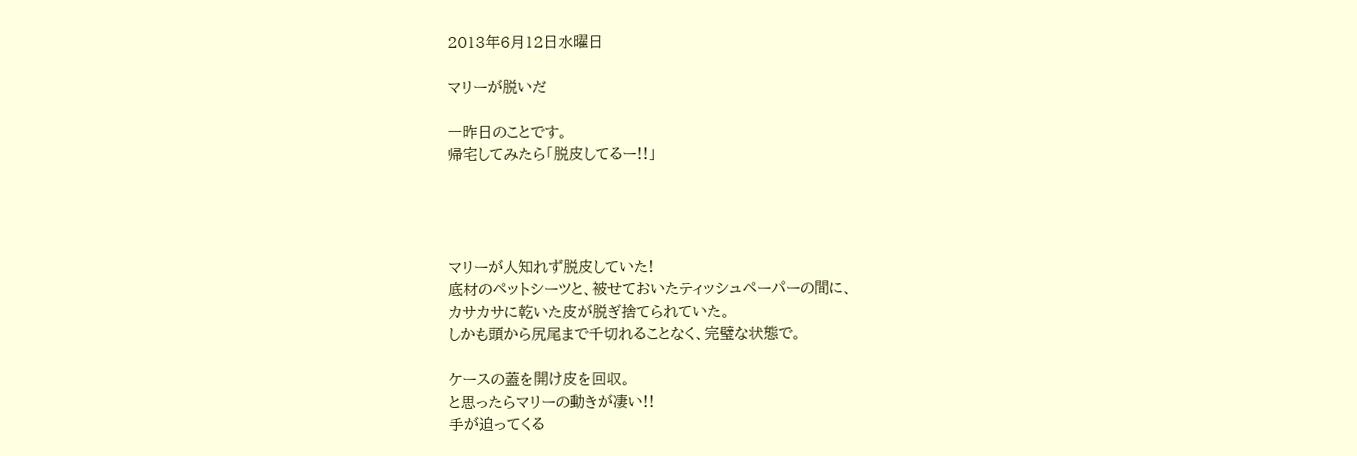2013年6月12日水曜日

マリーが脱いだ

一昨日のことです。
帰宅してみたら「脱皮してるー!!」




マリーが人知れず脱皮していた!
底材のペットシーツと、被せておいたティッシュペーパーの間に、
カサカサに乾いた皮が脱ぎ捨てられていた。
しかも頭から尻尾まで千切れることなく、完璧な状態で。

ケースの蓋を開け皮を回収。
と思ったらマリーの動きが凄い!!
手が迫ってくる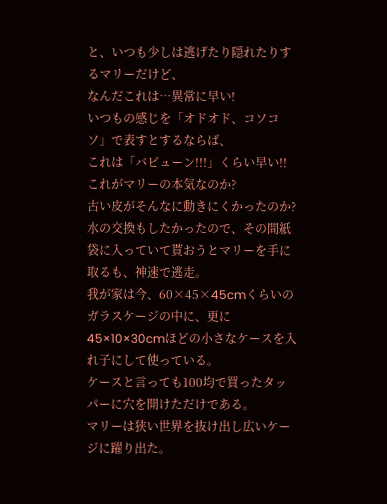と、いつも少しは逃げたり隠れたりするマリーだけど、
なんだこれは…異常に早い!
いつもの感じを「オドオド、コソコソ」で表すとするならば、
これは「バビューン!!!」くらい早い!!
これがマリーの本気なのか?
古い皮がそんなに動きにくかったのか?
水の交換もしたかったので、その間紙袋に入っていて貰おうとマリーを手に取るも、神速で逃走。
我が家は今、60×45×45cmくらいのガラスケージの中に、更に45×10×30cmほどの小さなケースを入れ子にして使っている。
ケースと言っても100均で買ったタッパーに穴を開けただけである。
マリーは狭い世界を抜け出し広いケージに躍り出た。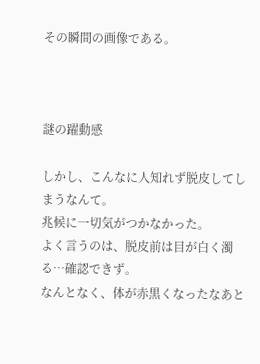その瞬間の画像である。



謎の躍動感

しかし、こんなに人知れず脱皮してしまうなんて。
兆候に一切気がつかなかった。
よく言うのは、脱皮前は目が白く濁る…確認できず。
なんとなく、体が赤黒くなったなあと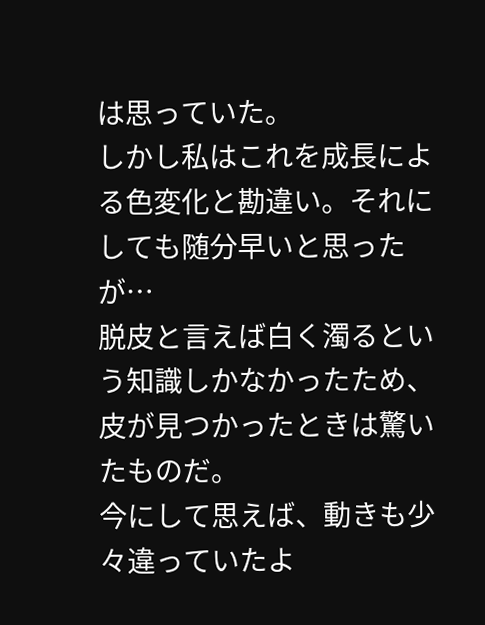は思っていた。
しかし私はこれを成長による色変化と勘違い。それにしても随分早いと思ったが…
脱皮と言えば白く濁るという知識しかなかったため、皮が見つかったときは驚いたものだ。
今にして思えば、動きも少々違っていたよ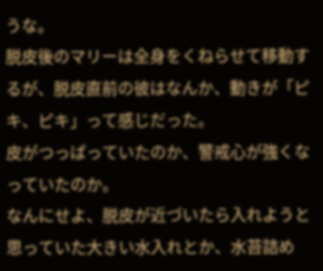うな。
脱皮後のマリーは全身をくねらせて移動するが、脱皮直前の彼はなんか、動きが「ピキ、ピキ」って感じだった。
皮がつっぱっていたのか、警戒心が強くなっていたのか。
なんにせよ、脱皮が近づいたら入れようと思っていた大きい水入れとか、水苔詰め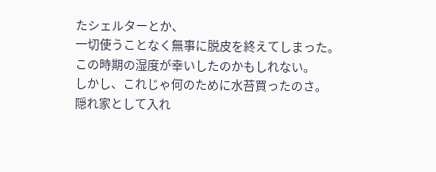たシェルターとか、
一切使うことなく無事に脱皮を終えてしまった。
この時期の湿度が幸いしたのかもしれない。
しかし、これじゃ何のために水苔買ったのさ。
隠れ家として入れ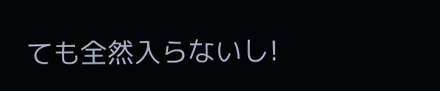ても全然入らないし!